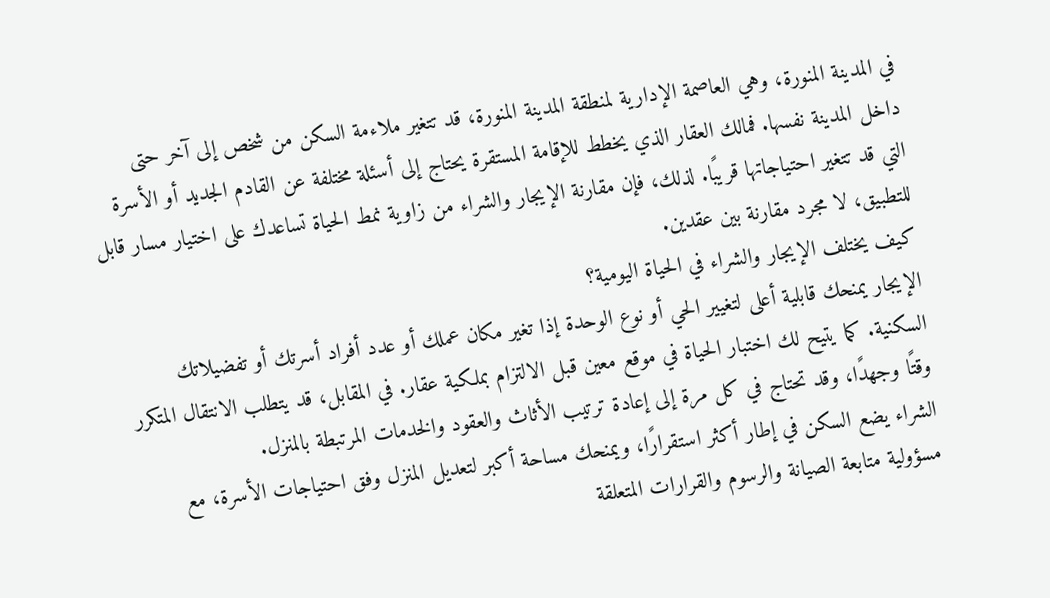في المدينة المنورة، وهي العاصمة الإدارية لمنطقة المدينة المنورة، قد تتغير ملاءمة السكن من شخص إلى آخر حتى داخل المدينة نفسها. فمالك العقار الذي يخطط للإقامة المستقرة يحتاج إلى أسئلة مختلفة عن القادم الجديد أو الأسرة التي قد تتغير احتياجاتها قريبًا. لذلك، فإن مقارنة الإيجار والشراء من زاوية نمط الحياة تساعدك على اختيار مسار قابل للتطبيق، لا مجرد مقارنة بين عقدين.
كيف يختلف الإيجار والشراء في الحياة اليومية؟
الإيجار يمنحك قابلية أعلى لتغيير الحي أو نوع الوحدة إذا تغير مكان عملك أو عدد أفراد أسرتك أو تفضيلاتك السكنية. كما يتيح لك اختبار الحياة في موقع معين قبل الالتزام بملكية عقار. في المقابل، قد يتطلب الانتقال المتكرر وقتًا وجهدًا، وقد تحتاج في كل مرة إلى إعادة ترتيب الأثاث والعقود والخدمات المرتبطة بالمنزل.
الشراء يضع السكن في إطار أكثر استقرارًا، ويمنحك مساحة أكبر لتعديل المنزل وفق احتياجات الأسرة، مع مسؤولية متابعة الصيانة والرسوم والقرارات المتعلقة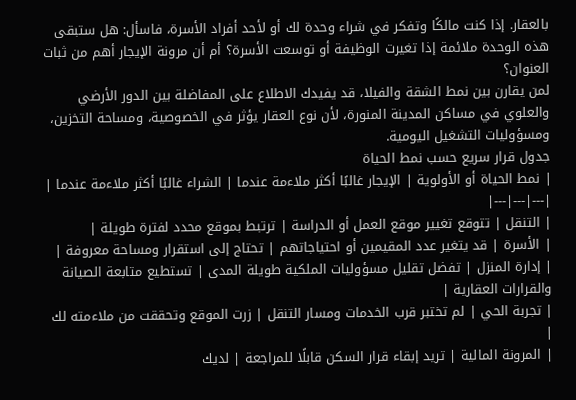بالعقار. إذا كنت مالكًا وتفكر في شراء وحدة لك أو لأحد أفراد الأسرة، فاسأل: هل ستبقى هذه الوحدة ملائمة إذا تغيرت الوظيفة أو توسعت الأسرة؟ أم أن مرونة الإيجار أهم من ثبات العنوان؟
لمن يقارن بين نمط الشقة والفيلا، قد يفيدك الاطلاع على المفاضلة بين الدور الأرضي والعلوي في مساكن المدينة المنورة، لأن نوع العقار يؤثر في الخصوصية، ومساحة التخزين، ومسؤوليات التشغيل اليومية.
جدول قرار سريع حسب نمط الحياة
| نمط الحياة أو الأولوية | الإيجار غالبًا أكثر ملاءمة عندما | الشراء غالبًا أكثر ملاءمة عندما |
|---|---|---|
| التنقل | تتوقع تغيير موقع العمل أو الدراسة | ترتبط بموقع محدد لفترة طويلة |
| الأسرة | قد يتغير عدد المقيمين أو احتياجاتهم | تحتاج إلى استقرار ومساحة معروفة |
| إدارة المنزل | تفضل تقليل مسؤوليات الملكية طويلة المدى | تستطيع متابعة الصيانة والقرارات العقارية |
| تجربة الحي | لم تختبر قرب الخدمات ومسار التنقل | زرت الموقع وتحققت من ملاءمته لك |
| المرونة المالية | تريد إبقاء قرار السكن قابلًا للمراجعة | لديك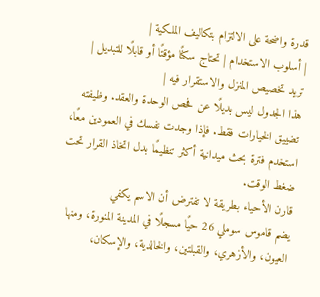قدرة واضحة على الالتزام بتكاليف الملكية |
| أسلوب الاستخدام | تحتاج سكنًا مؤقتًا أو قابلًا للتبديل | تريد تخصيص المنزل والاستقرار فيه |
هذا الجدول ليس بديلًا عن فحص الوحدة والعقد. وظيفته تضييق الخيارات فقط. فإذا وجدت نفسك في العمودين معًا، استخدم فترة بحث ميدانية أكثر تنظيمًا بدل اتخاذ القرار تحت ضغط الوقت.
قارن الأحياء بطريقة لا تفترض أن الاسم يكفي
يضم قاموس سوملي 26 حيًا مسجلًا في المدينة المنورة، ومنها العيون، والأزهري، والقبلتين، والخالدية، والإسكان،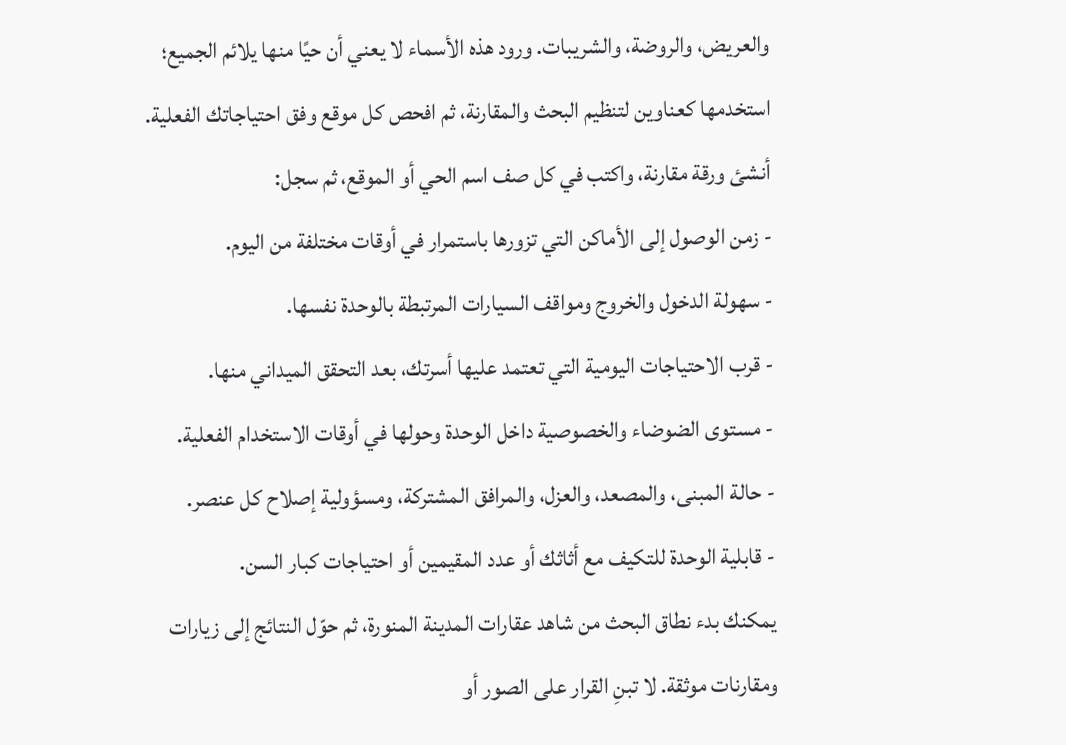والعريض، والروضة، والشريبات. ورود هذه الأسماء لا يعني أن حيًا منها يلائم الجميع؛ استخدمها كعناوين لتنظيم البحث والمقارنة، ثم افحص كل موقع وفق احتياجاتك الفعلية.
أنشئ ورقة مقارنة، واكتب في كل صف اسم الحي أو الموقع، ثم سجل:
- زمن الوصول إلى الأماكن التي تزورها باستمرار في أوقات مختلفة من اليوم.
- سهولة الدخول والخروج ومواقف السيارات المرتبطة بالوحدة نفسها.
- قرب الاحتياجات اليومية التي تعتمد عليها أسرتك، بعد التحقق الميداني منها.
- مستوى الضوضاء والخصوصية داخل الوحدة وحولها في أوقات الاستخدام الفعلية.
- حالة المبنى، والمصعد، والعزل، والمرافق المشتركة، ومسؤولية إصلاح كل عنصر.
- قابلية الوحدة للتكيف مع أثاثك أو عدد المقيمين أو احتياجات كبار السن.
يمكنك بدء نطاق البحث من شاهد عقارات المدينة المنورة، ثم حوّل النتائج إلى زيارات ومقارنات موثقة. لا تبنِ القرار على الصور أو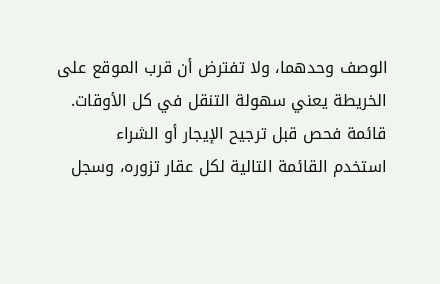الوصف وحدهما، ولا تفترض أن قرب الموقع على الخريطة يعني سهولة التنقل في كل الأوقات.
قائمة فحص قبل ترجيح الإيجار أو الشراء
استخدم القائمة التالية لكل عقار تزوره، وسجل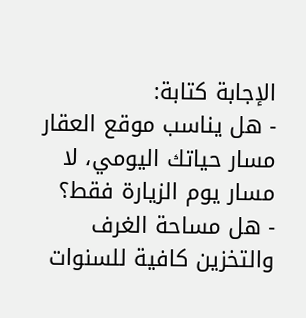الإجابة كتابة:
- هل يناسب موقع العقار مسار حياتك اليومي، لا مسار يوم الزيارة فقط؟
- هل مساحة الغرف والتخزين كافية للسنوات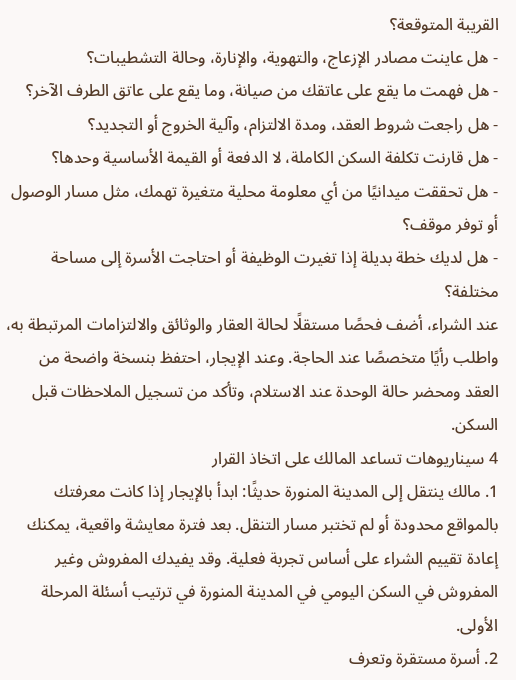القريبة المتوقعة؟
- هل عاينت مصادر الإزعاج، والتهوية، والإنارة، وحالة التشطيبات؟
- هل فهمت ما يقع على عاتقك من صيانة، وما يقع على عاتق الطرف الآخر؟
- هل راجعت شروط العقد، ومدة الالتزام، وآلية الخروج أو التجديد؟
- هل قارنت تكلفة السكن الكاملة، لا الدفعة أو القيمة الأساسية وحدها؟
- هل تحققت ميدانيًا من أي معلومة محلية متغيرة تهمك، مثل مسار الوصول أو توفر موقف؟
- هل لديك خطة بديلة إذا تغيرت الوظيفة أو احتاجت الأسرة إلى مساحة مختلفة؟
عند الشراء، أضف فحصًا مستقلًا لحالة العقار والوثائق والالتزامات المرتبطة به، واطلب رأيًا متخصصًا عند الحاجة. وعند الإيجار، احتفظ بنسخة واضحة من العقد ومحضر حالة الوحدة عند الاستلام، وتأكد من تسجيل الملاحظات قبل السكن.
4 سيناريوهات تساعد المالك على اتخاذ القرار
1. مالك ينتقل إلى المدينة المنورة حديثًا: ابدأ بالإيجار إذا كانت معرفتك بالمواقع محدودة أو لم تختبر مسار التنقل. بعد فترة معايشة واقعية، يمكنك إعادة تقييم الشراء على أساس تجربة فعلية. وقد يفيدك المفروش وغير المفروش في السكن اليومي في المدينة المنورة في ترتيب أسئلة المرحلة الأولى.
2. أسرة مستقرة وتعرف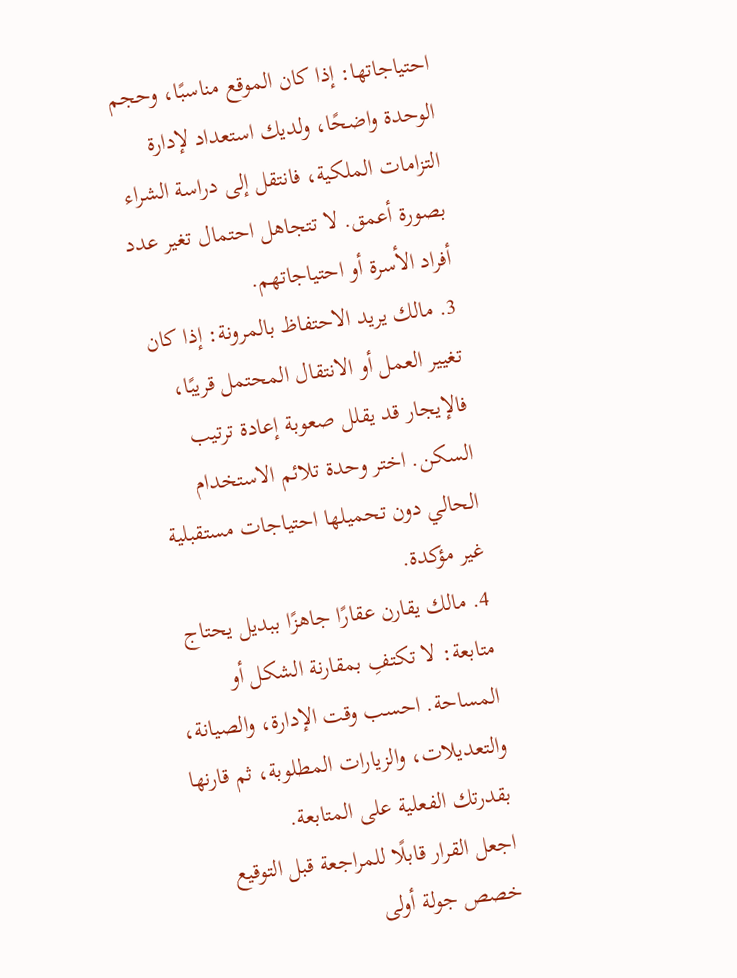احتياجاتها: إذا كان الموقع مناسبًا، وحجم الوحدة واضحًا، ولديك استعداد لإدارة التزامات الملكية، فانتقل إلى دراسة الشراء بصورة أعمق. لا تتجاهل احتمال تغير عدد أفراد الأسرة أو احتياجاتهم.
3. مالك يريد الاحتفاظ بالمرونة: إذا كان تغيير العمل أو الانتقال المحتمل قريبًا، فالإيجار قد يقلل صعوبة إعادة ترتيب السكن. اختر وحدة تلائم الاستخدام الحالي دون تحميلها احتياجات مستقبلية غير مؤكدة.
4. مالك يقارن عقارًا جاهزًا ببديل يحتاج متابعة: لا تكتفِ بمقارنة الشكل أو المساحة. احسب وقت الإدارة، والصيانة، والتعديلات، والزيارات المطلوبة، ثم قارنها بقدرتك الفعلية على المتابعة.
اجعل القرار قابلًا للمراجعة قبل التوقيع
خصص جولة أولى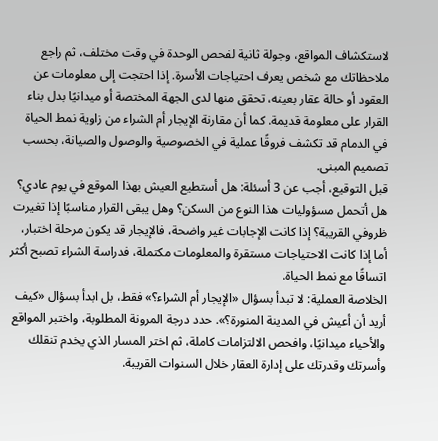لاستكشاف المواقع، وجولة ثانية لفحص الوحدة في وقت مختلف، ثم راجع ملاحظاتك مع شخص يعرف احتياجات الأسرة. إذا احتجت إلى معلومات عن العقود أو حالة عقار بعينه، تحقق منها لدى الجهة المختصة أو ميدانيًا بدل بناء القرار على معلومة قديمة. كما أن مقارنة الإيجار أم الشراء من زاوية نمط الحياة في الدمام قد تكشف فروقًا عملية في الخصوصية والوصول والصيانة، بحسب تصميم المبنى.
قبل التوقيع، أجب عن 3 أسئلة: هل أستطيع العيش بهذا الموقع في يوم عادي؟ هل أتحمل مسؤوليات هذا النوع من السكن؟ وهل يبقى القرار مناسبًا إذا تغيرت ظروفي القريبة؟ إذا كانت الإجابات غير واضحة، فالإيجار قد يكون مرحلة اختبار، أما إذا كانت الاحتياجات مستقرة والمعلومات مكتملة، فدراسة الشراء تصبح أكثر اتساقًا مع نمط الحياة.
الخلاصة العملية: لا تبدأ بسؤال «الإيجار أم الشراء؟» فقط، بل ابدأ بسؤال «كيف أريد أن أعيش في المدينة المنورة؟». حدد درجة المرونة المطلوبة، واختبر المواقع والأحياء ميدانيًا، وافحص الالتزامات كاملة، ثم اختر المسار الذي يخدم تنقلك وأسرتك وقدرتك على إدارة العقار خلال السنوات القريبة.